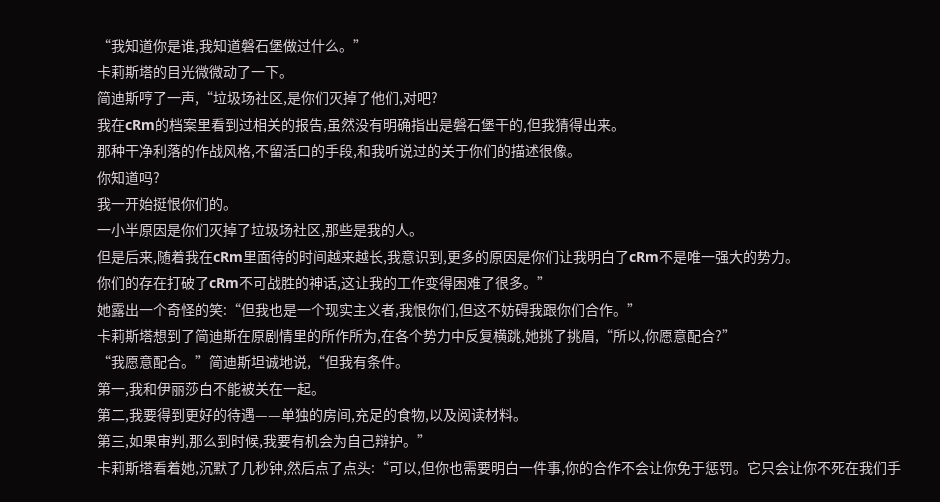“我知道你是谁,我知道磐石堡做过什么。”
卡莉斯塔的目光微微动了一下。
简迪斯哼了一声,“垃圾场社区,是你们灭掉了他们,对吧?
我在cRm的档案里看到过相关的报告,虽然没有明确指出是磐石堡干的,但我猜得出来。
那种干净利落的作战风格,不留活口的手段,和我听说过的关于你们的描述很像。
你知道吗?
我一开始挺恨你们的。
一小半原因是你们灭掉了垃圾场社区,那些是我的人。
但是后来,随着我在cRm里面待的时间越来越长,我意识到,更多的原因是你们让我明白了cRm不是唯一强大的势力。
你们的存在打破了cRm不可战胜的神话,这让我的工作变得困难了很多。”
她露出一个奇怪的笑:“但我也是一个现实主义者,我恨你们,但这不妨碍我跟你们合作。”
卡莉斯塔想到了简迪斯在原剧情里的所作所为,在各个势力中反复横跳,她挑了挑眉,“所以,你愿意配合?”
“我愿意配合。”简迪斯坦诚地说,“但我有条件。
第一,我和伊丽莎白不能被关在一起。
第二,我要得到更好的待遇——单独的房间,充足的食物,以及阅读材料。
第三,如果审判,那么到时候,我要有机会为自己辩护。”
卡莉斯塔看着她,沉默了几秒钟,然后点了点头:“可以,但你也需要明白一件事,你的合作不会让你免于惩罚。它只会让你不死在我们手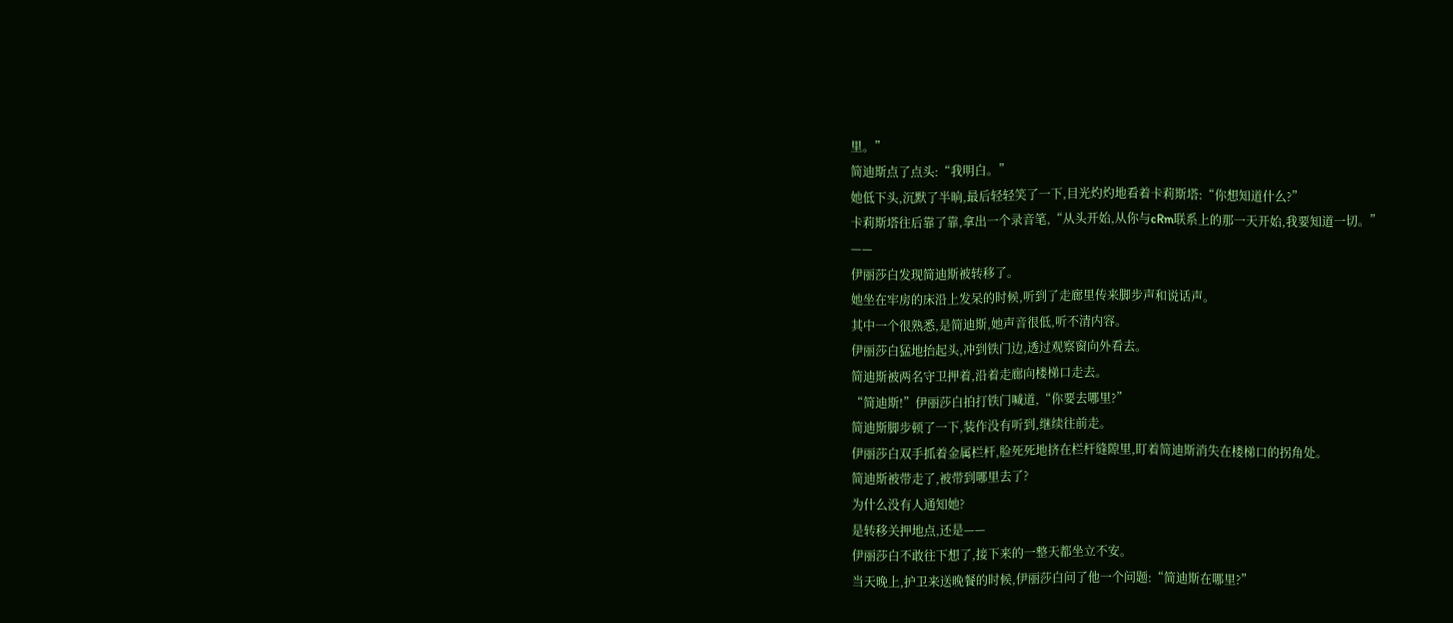里。”
简迪斯点了点头:“我明白。”
她低下头,沉默了半晌,最后轻轻笑了一下,目光灼灼地看着卡莉斯塔:“你想知道什么?”
卡莉斯塔往后靠了靠,拿出一个录音笔,“从头开始,从你与cRm联系上的那一天开始,我要知道一切。”
——
伊丽莎白发现简迪斯被转移了。
她坐在牢房的床沿上发呆的时候,听到了走廊里传来脚步声和说话声。
其中一个很熟悉,是简迪斯,她声音很低,听不清内容。
伊丽莎白猛地抬起头,冲到铁门边,透过观察窗向外看去。
简迪斯被两名守卫押着,沿着走廊向楼梯口走去。
“简迪斯!”伊丽莎白拍打铁门喊道,“你要去哪里?”
简迪斯脚步顿了一下,装作没有听到,继续往前走。
伊丽莎白双手抓着金属栏杆,脸死死地挤在栏杆缝隙里,盯着简迪斯消失在楼梯口的拐角处。
简迪斯被带走了,被带到哪里去了?
为什么没有人通知她?
是转移关押地点,还是——
伊丽莎白不敢往下想了,接下来的一整天都坐立不安。
当天晚上,护卫来送晚餐的时候,伊丽莎白问了他一个问题:“简迪斯在哪里?”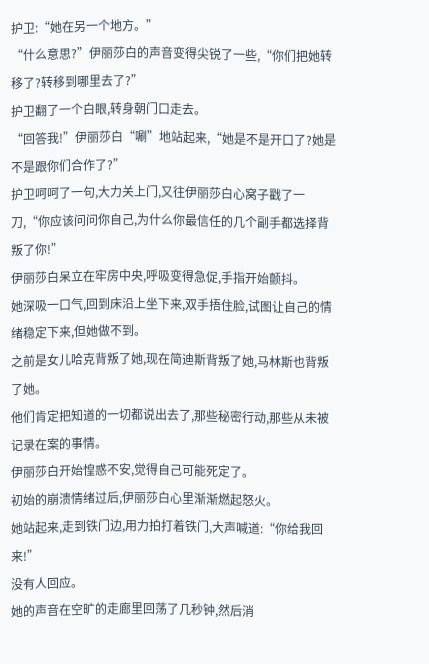护卫:“她在另一个地方。”
“什么意思?”伊丽莎白的声音变得尖锐了一些,“你们把她转移了?转移到哪里去了?”
护卫翻了一个白眼,转身朝门口走去。
“回答我!”伊丽莎白“唰”地站起来,“她是不是开口了?她是不是跟你们合作了?”
护卫呵呵了一句,大力关上门,又往伊丽莎白心窝子戳了一刀,“你应该问问你自己,为什么你最信任的几个副手都选择背叛了你!”
伊丽莎白呆立在牢房中央,呼吸变得急促,手指开始颤抖。
她深吸一口气,回到床沿上坐下来,双手捂住脸,试图让自己的情绪稳定下来,但她做不到。
之前是女儿哈克背叛了她,现在简迪斯背叛了她,马林斯也背叛了她。
他们肯定把知道的一切都说出去了,那些秘密行动,那些从未被记录在案的事情。
伊丽莎白开始惶惑不安,觉得自己可能死定了。
初始的崩溃情绪过后,伊丽莎白心里渐渐燃起怒火。
她站起来,走到铁门边,用力拍打着铁门,大声喊道:“你给我回来!”
没有人回应。
她的声音在空旷的走廊里回荡了几秒钟,然后消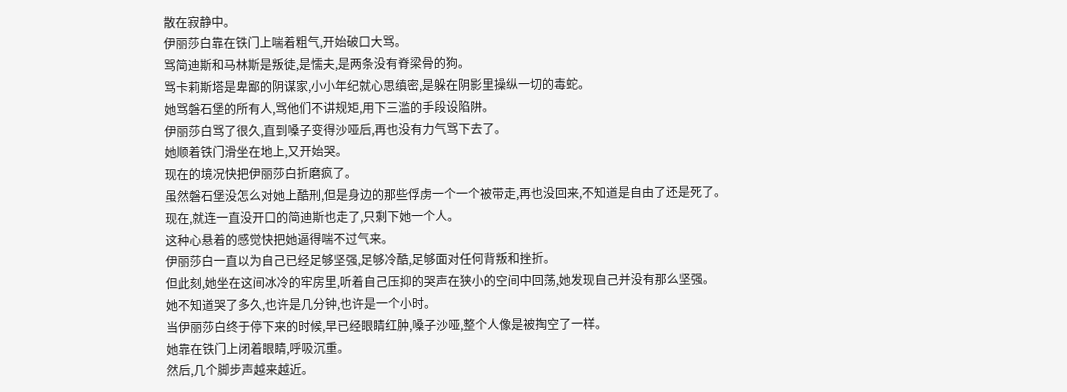散在寂静中。
伊丽莎白靠在铁门上喘着粗气,开始破口大骂。
骂简迪斯和马林斯是叛徒,是懦夫,是两条没有脊梁骨的狗。
骂卡莉斯塔是卑鄙的阴谋家,小小年纪就心思缜密,是躲在阴影里操纵一切的毒蛇。
她骂磐石堡的所有人,骂他们不讲规矩,用下三滥的手段设陷阱。
伊丽莎白骂了很久,直到嗓子变得沙哑后,再也没有力气骂下去了。
她顺着铁门滑坐在地上,又开始哭。
现在的境况快把伊丽莎白折磨疯了。
虽然磐石堡没怎么对她上酷刑,但是身边的那些俘虏一个一个被带走,再也没回来,不知道是自由了还是死了。
现在,就连一直没开口的简迪斯也走了,只剩下她一个人。
这种心悬着的感觉快把她逼得喘不过气来。
伊丽莎白一直以为自己已经足够坚强,足够冷酷,足够面对任何背叛和挫折。
但此刻,她坐在这间冰冷的牢房里,听着自己压抑的哭声在狭小的空间中回荡,她发现自己并没有那么坚强。
她不知道哭了多久,也许是几分钟,也许是一个小时。
当伊丽莎白终于停下来的时候,早已经眼睛红肿,嗓子沙哑,整个人像是被掏空了一样。
她靠在铁门上闭着眼睛,呼吸沉重。
然后,几个脚步声越来越近。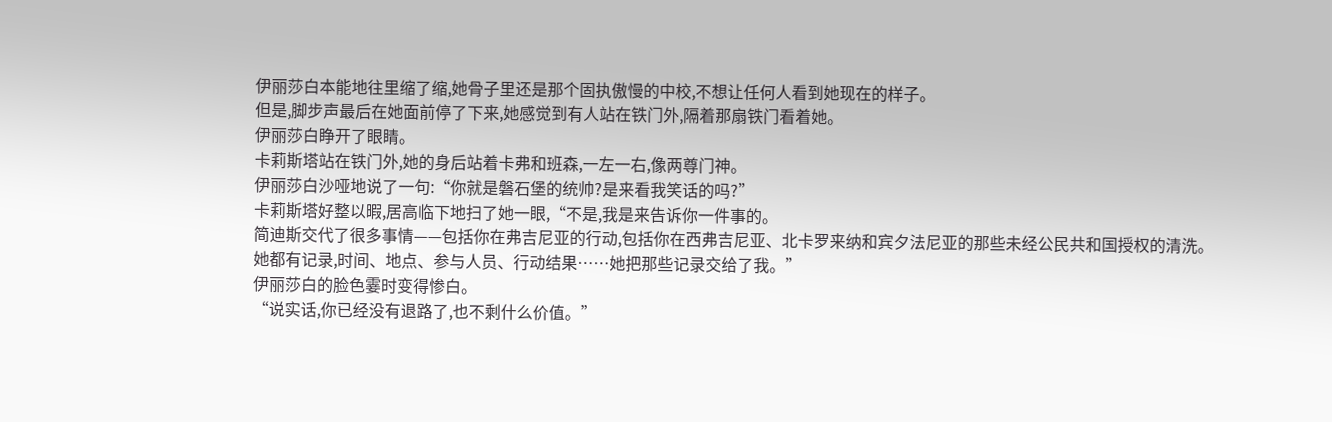伊丽莎白本能地往里缩了缩,她骨子里还是那个固执傲慢的中校,不想让任何人看到她现在的样子。
但是,脚步声最后在她面前停了下来,她感觉到有人站在铁门外,隔着那扇铁门看着她。
伊丽莎白睁开了眼睛。
卡莉斯塔站在铁门外,她的身后站着卡弗和班森,一左一右,像两尊门神。
伊丽莎白沙哑地说了一句:“你就是磐石堡的统帅?是来看我笑话的吗?”
卡莉斯塔好整以暇,居高临下地扫了她一眼,“不是,我是来告诉你一件事的。
简迪斯交代了很多事情——包括你在弗吉尼亚的行动,包括你在西弗吉尼亚、北卡罗来纳和宾夕法尼亚的那些未经公民共和国授权的清洗。
她都有记录,时间、地点、参与人员、行动结果……她把那些记录交给了我。”
伊丽莎白的脸色霎时变得惨白。
“说实话,你已经没有退路了,也不剩什么价值。”